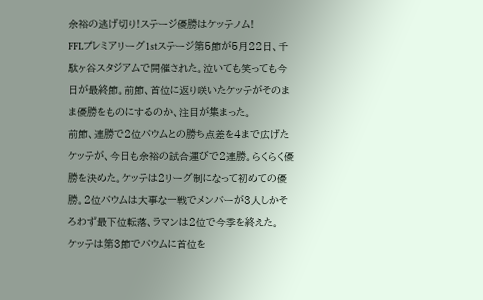余裕の逃げ切り!ステージ優勝はケッテノム!
FFLプレミアリーグ1stステージ第5節が5月22日、千駄ヶ谷スタジアムで開催された。泣いても笑っても今日が最終節。前節、首位に返り咲いたケッテがそのまま優勝をものにするのか、注目が集まった。
前節、連勝で2位バウムとの勝ち点差を4まで広げたケッテが、今日も余裕の試合運びで2連勝。らくらく優勝を決めた。ケッテは2リーグ制になって初めての優勝。2位バウムは大事な一戦でメンバーが3人しかそろわず最下位転落、ラマンは2位で今季を終えた。
ケッテは第3節でバウムに首位を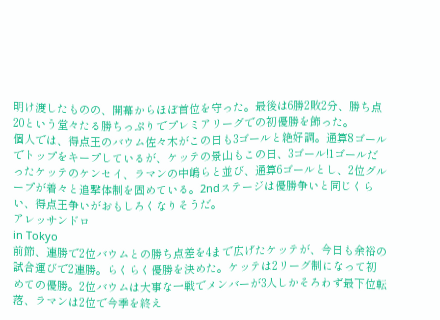明け渡したものの、開幕からほぼ首位を守った。最後は6勝2敗2分、勝ち点20という堂々たる勝ちっぷりでプレミアリーグでの初優勝を飾った。
個人では、得点王のバウム佐々木がこの日も3ゴールと絶好調。通算8ゴールでトップをキープしているが、ケッテの景山もこの日、3ゴール!1ゴールだったケッテのケンセイ、ラマンの中嶋らと並び、通算6ゴールとし、2位グループが着々と追撃体制を固めている。2ndステージは優勝争いと同じくらい、得点王争いがおもしろくなりそうだ。
アレッサンドロ
in Tokyo
前節、連勝で2位バウムとの勝ち点差を4まで広げたケッテが、今日も余裕の試合運びで2連勝。らくらく優勝を決めた。ケッテは2リーグ制になって初めての優勝。2位バウムは大事な一戦でメンバーが3人しかそろわず最下位転落、ラマンは2位で今季を終え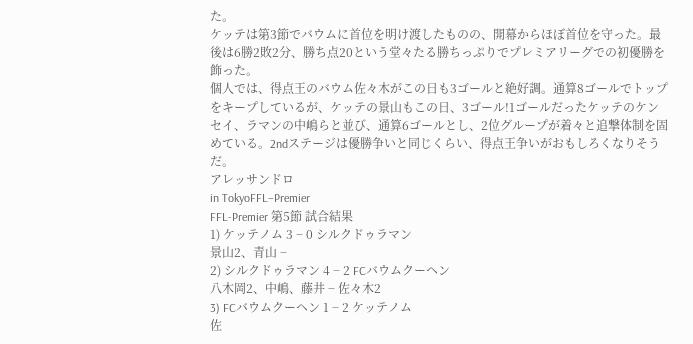た。
ケッテは第3節でバウムに首位を明け渡したものの、開幕からほぼ首位を守った。最後は6勝2敗2分、勝ち点20という堂々たる勝ちっぷりでプレミアリーグでの初優勝を飾った。
個人では、得点王のバウム佐々木がこの日も3ゴールと絶好調。通算8ゴールでトップをキープしているが、ケッテの景山もこの日、3ゴール!1ゴールだったケッテのケンセイ、ラマンの中嶋らと並び、通算6ゴールとし、2位グループが着々と追撃体制を固めている。2ndステージは優勝争いと同じくらい、得点王争いがおもしろくなりそうだ。
アレッサンドロ
in TokyoFFL−Premier
FFL-Premier 第5節 試合結果
1) ケッテノム 3 − 0 シルクドゥラマン
景山2、青山 −
2) シルクドゥラマン 4 − 2 FCバウムクーヘン
八木岡2、中嶋、藤井 − 佐々木2
3) FCバウムクーヘン 1 − 2 ケッテノム
佐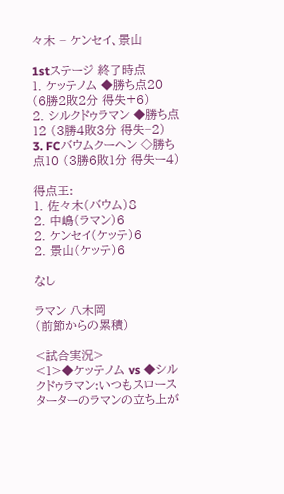々木 − ケンセイ、景山

1stステージ 終了時点
1. ケッテノム ◆勝ち点20 (6勝2敗2分 得失+6)
2. シルクドゥラマン ◆勝ち点12 (3勝4敗3分 得失−2)
3. FCバウムクーヘン ◇勝ち点10 (3勝6敗1分 得失ー4)

得点王:
1. 佐々木(バウム)8
2. 中嶋(ラマン)6
2. ケンセイ(ケッテ)6
2. 景山(ケッテ)6

なし

ラマン 八木岡
(前節からの累積)

<試合実況>
<1>◆ケッテノム vs ◆シルクドゥラマン:いつもスロースターターのラマンの立ち上が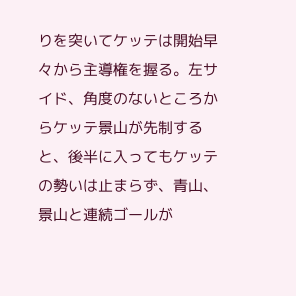りを突いてケッテは開始早々から主導権を握る。左サイド、角度のないところからケッテ景山が先制すると、後半に入ってもケッテの勢いは止まらず、青山、景山と連続ゴールが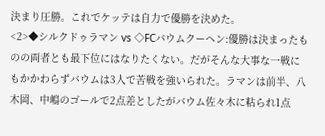決まり圧勝。これでケッテは自力で優勝を決めた。
<2>◆シルクドゥラマン vs ◇FCバウムクーヘン:優勝は決まったものの両者とも最下位にはなりたくない。だがそんな大事な一戦にもかかわらずバウムは3人で苦戦を強いられた。ラマンは前半、八木岡、中嶋のゴールで2点差としたがバウム佐々木に粘られ1点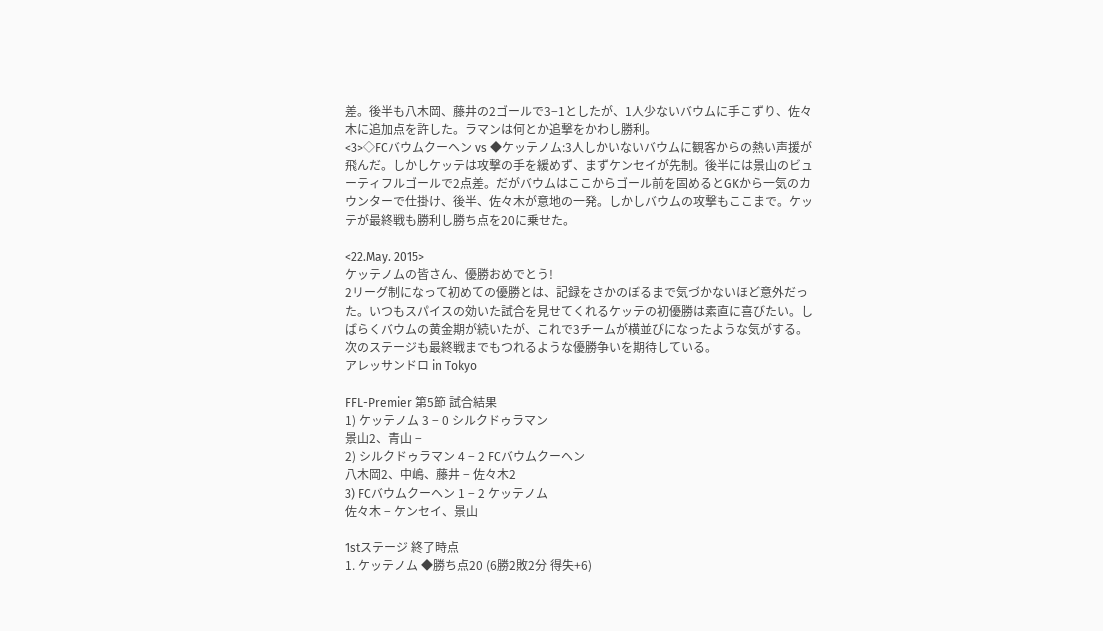差。後半も八木岡、藤井の2ゴールで3−1としたが、1人少ないバウムに手こずり、佐々木に追加点を許した。ラマンは何とか追撃をかわし勝利。
<3>◇FCバウムクーヘン vs ◆ケッテノム:3人しかいないバウムに観客からの熱い声援が飛んだ。しかしケッテは攻撃の手を緩めず、まずケンセイが先制。後半には景山のビューティフルゴールで2点差。だがバウムはここからゴール前を固めるとGKから一気のカウンターで仕掛け、後半、佐々木が意地の一発。しかしバウムの攻撃もここまで。ケッテが最終戦も勝利し勝ち点を20に乗せた。

<22.May. 2015>
ケッテノムの皆さん、優勝おめでとう!
2リーグ制になって初めての優勝とは、記録をさかのぼるまで気づかないほど意外だった。いつもスパイスの効いた試合を見せてくれるケッテの初優勝は素直に喜びたい。しばらくバウムの黄金期が続いたが、これで3チームが横並びになったような気がする。
次のステージも最終戦までもつれるような優勝争いを期待している。
アレッサンドロ in Tokyo

FFL-Premier 第5節 試合結果
1) ケッテノム 3 − 0 シルクドゥラマン
景山2、青山 −
2) シルクドゥラマン 4 − 2 FCバウムクーヘン
八木岡2、中嶋、藤井 − 佐々木2
3) FCバウムクーヘン 1 − 2 ケッテノム
佐々木 − ケンセイ、景山

1stステージ 終了時点
1. ケッテノム ◆勝ち点20 (6勝2敗2分 得失+6)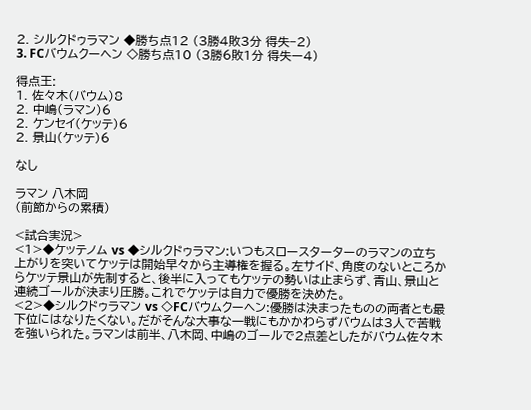2. シルクドゥラマン ◆勝ち点12 (3勝4敗3分 得失−2)
3. FCバウムクーヘン ◇勝ち点10 (3勝6敗1分 得失ー4)

得点王:
1. 佐々木(バウム)8
2. 中嶋(ラマン)6
2. ケンセイ(ケッテ)6
2. 景山(ケッテ)6

なし

ラマン 八木岡
(前節からの累積)

<試合実況>
<1>◆ケッテノム vs ◆シルクドゥラマン:いつもスロースターターのラマンの立ち上がりを突いてケッテは開始早々から主導権を握る。左サイド、角度のないところからケッテ景山が先制すると、後半に入ってもケッテの勢いは止まらず、青山、景山と連続ゴールが決まり圧勝。これでケッテは自力で優勝を決めた。
<2>◆シルクドゥラマン vs ◇FCバウムクーヘン:優勝は決まったものの両者とも最下位にはなりたくない。だがそんな大事な一戦にもかかわらずバウムは3人で苦戦を強いられた。ラマンは前半、八木岡、中嶋のゴールで2点差としたがバウム佐々木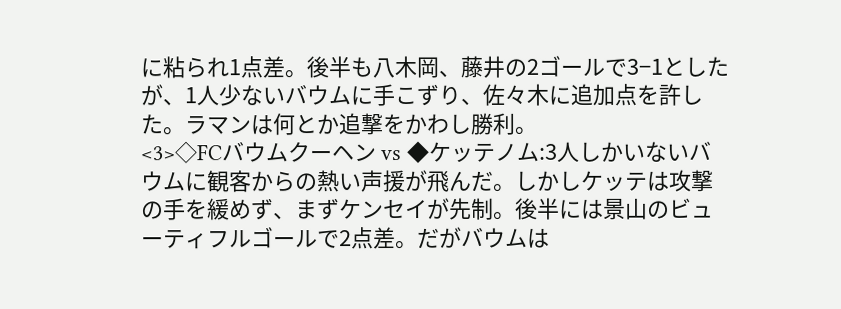に粘られ1点差。後半も八木岡、藤井の2ゴールで3−1としたが、1人少ないバウムに手こずり、佐々木に追加点を許した。ラマンは何とか追撃をかわし勝利。
<3>◇FCバウムクーヘン vs ◆ケッテノム:3人しかいないバウムに観客からの熱い声援が飛んだ。しかしケッテは攻撃の手を緩めず、まずケンセイが先制。後半には景山のビューティフルゴールで2点差。だがバウムは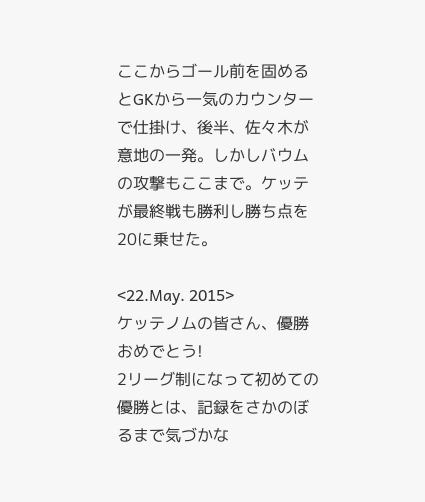ここからゴール前を固めるとGKから一気のカウンターで仕掛け、後半、佐々木が意地の一発。しかしバウムの攻撃もここまで。ケッテが最終戦も勝利し勝ち点を20に乗せた。

<22.May. 2015>
ケッテノムの皆さん、優勝おめでとう!
2リーグ制になって初めての優勝とは、記録をさかのぼるまで気づかな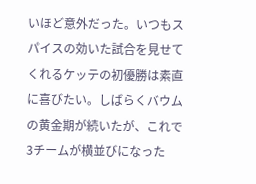いほど意外だった。いつもスパイスの効いた試合を見せてくれるケッテの初優勝は素直に喜びたい。しばらくバウムの黄金期が続いたが、これで3チームが横並びになった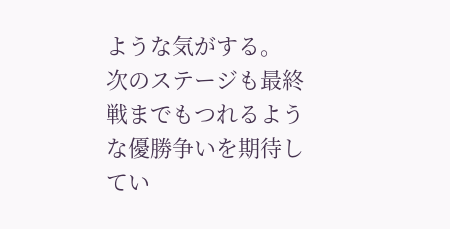ような気がする。
次のステージも最終戦までもつれるような優勝争いを期待してい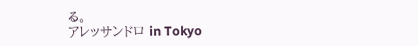る。
アレッサンドロ in Tokyo